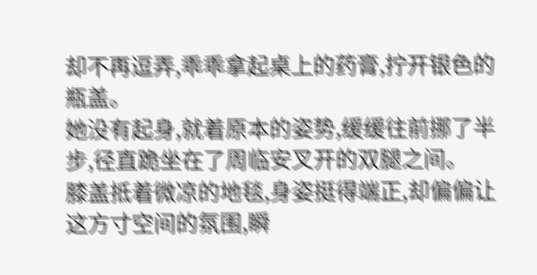却不再逗弄,乖乖拿起桌上的药膏,拧开银色的瓶盖。
她没有起身,就着原本的姿势,缓缓往前挪了半步,径直跪坐在了周临安叉开的双腿之间。
膝盖抵着微凉的地毯,身姿挺得端正,却偏偏让这方寸空间的氛围,瞬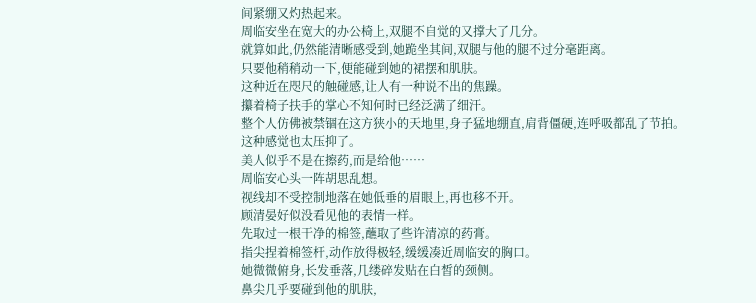间紧绷又灼热起来。
周临安坐在宽大的办公椅上,双腿不自觉的又撑大了几分。
就算如此,仍然能清晰感受到,她跪坐其间,双腿与他的腿不过分毫距离。
只要他稍稍动一下,便能碰到她的裙摆和肌肤。
这种近在咫尺的触碰感,让人有一种说不出的焦躁。
攥着椅子扶手的掌心不知何时已经泛满了细汗。
整个人仿佛被禁锢在这方狭小的天地里,身子猛地绷直,肩背僵硬,连呼吸都乱了节拍。
这种感觉也太压抑了。
美人似乎不是在擦药,而是给他……
周临安心头一阵胡思乱想。
视线却不受控制地落在她低垂的眉眼上,再也移不开。
顾清晏好似没看见他的表情一样。
先取过一根干净的棉签,蘸取了些许清凉的药膏。
指尖捏着棉签杆,动作放得极轻,缓缓凑近周临安的胸口。
她微微俯身,长发垂落,几缕碎发贴在白皙的颈侧。
鼻尖几乎要碰到他的肌肤,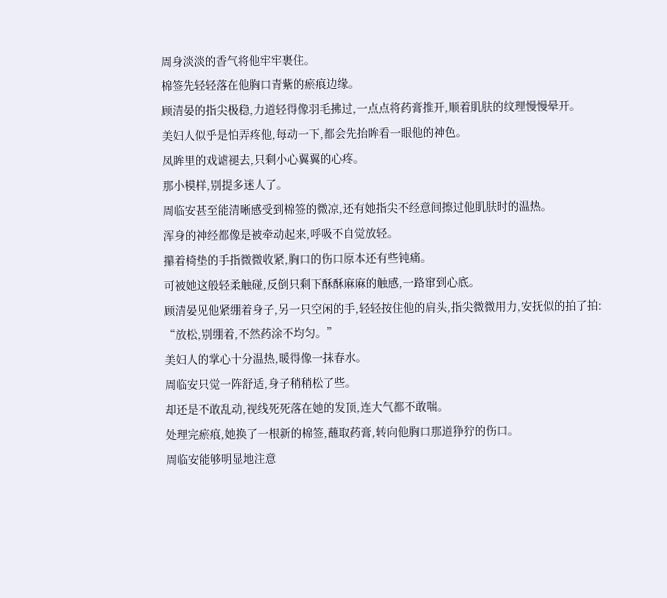周身淡淡的香气将他牢牢裹住。
棉签先轻轻落在他胸口青紫的瘀痕边缘。
顾清晏的指尖极稳,力道轻得像羽毛拂过,一点点将药膏推开,顺着肌肤的纹理慢慢晕开。
美妇人似乎是怕弄疼他,每动一下,都会先抬眸看一眼他的神色。
凤眸里的戏谑褪去,只剩小心翼翼的心疼。
那小模样,别提多迷人了。
周临安甚至能清晰感受到棉签的微凉,还有她指尖不经意间擦过他肌肤时的温热。
浑身的神经都像是被牵动起来,呼吸不自觉放轻。
攥着椅垫的手指微微收紧,胸口的伤口原本还有些钝痛。
可被她这般轻柔触碰,反倒只剩下酥酥麻麻的触感,一路窜到心底。
顾清晏见他紧绷着身子,另一只空闲的手,轻轻按住他的肩头,指尖微微用力,安抚似的拍了拍:
“放松,别绷着,不然药涂不均匀。”
美妇人的掌心十分温热,暖得像一抹春水。
周临安只觉一阵舒适,身子稍稍松了些。
却还是不敢乱动,视线死死落在她的发顶,连大气都不敢喘。
处理完瘀痕,她换了一根新的棉签,蘸取药膏,转向他胸口那道狰狞的伤口。
周临安能够明显地注意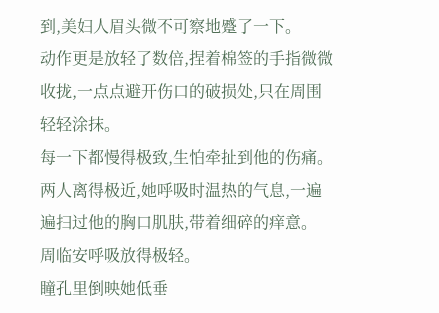到,美妇人眉头微不可察地蹙了一下。
动作更是放轻了数倍,捏着棉签的手指微微收拢,一点点避开伤口的破损处,只在周围轻轻涂抹。
每一下都慢得极致,生怕牵扯到他的伤痛。
两人离得极近,她呼吸时温热的气息,一遍遍扫过他的胸口肌肤,带着细碎的痒意。
周临安呼吸放得极轻。
瞳孔里倒映她低垂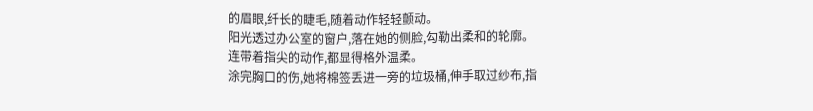的眉眼,纤长的睫毛,随着动作轻轻颤动。
阳光透过办公室的窗户,落在她的侧脸,勾勒出柔和的轮廓。
连带着指尖的动作,都显得格外温柔。
涂完胸口的伤,她将棉签丢进一旁的垃圾桶,伸手取过纱布,指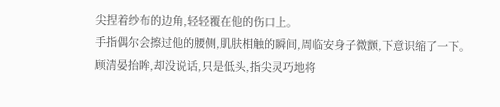尖捏着纱布的边角,轻轻覆在他的伤口上。
手指偶尔会擦过他的腰侧,肌肤相触的瞬间,周临安身子微颤,下意识缩了一下。
顾清晏抬眸,却没说话,只是低头,指尖灵巧地将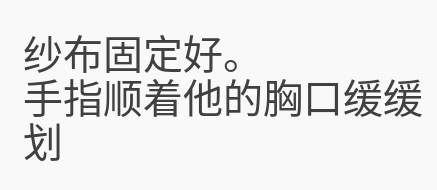纱布固定好。
手指顺着他的胸口缓缓划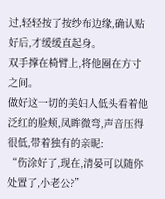过,轻轻按了按纱布边缘,确认贴好后,才缓缓直起身。
双手撑在椅臂上,将他圈在方寸之间。
做好这一切的美妇人低头看着他泛红的脸颊,凤眸微弯,声音压得很低,带着独有的亲昵:
“伤涂好了,现在,清晏可以随你处置了,小老公?”